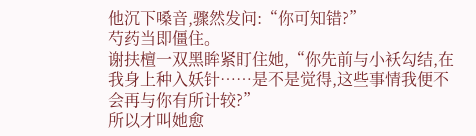他沉下嗓音,骤然发问:“你可知错?”
芍药当即僵住。
谢扶檀一双黑眸紧盯住她,“你先前与小袄勾结,在我身上种入妖针……是不是觉得,这些事情我便不会再与你有所计较?”
所以才叫她愈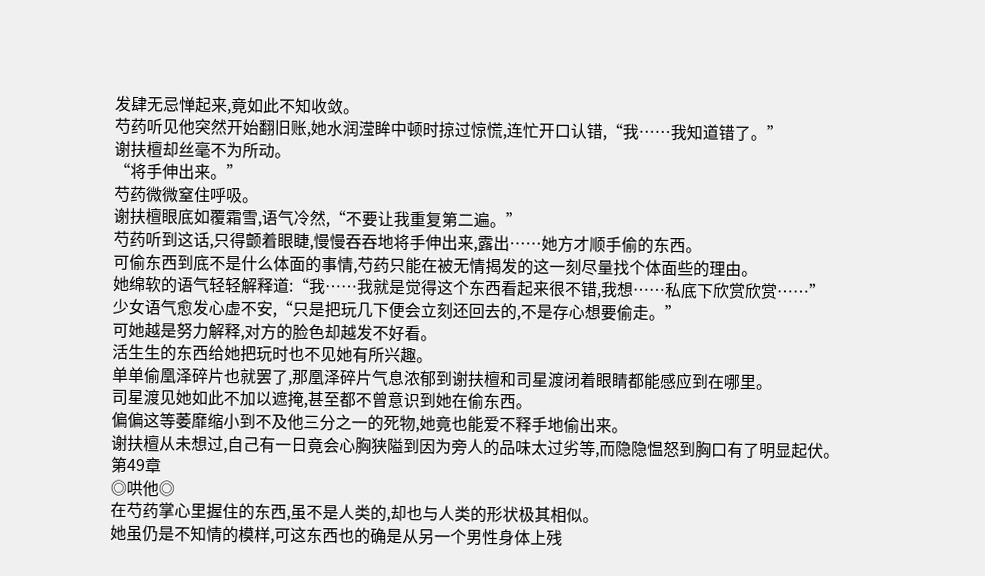发肆无忌惮起来,竟如此不知收敛。
芍药听见他突然开始翻旧账,她水润滢眸中顿时掠过惊慌,连忙开口认错,“我……我知道错了。”
谢扶檀却丝毫不为所动。
“将手伸出来。”
芍药微微窒住呼吸。
谢扶檀眼底如覆霜雪,语气冷然,“不要让我重复第二遍。”
芍药听到这话,只得颤着眼睫,慢慢吞吞地将手伸出来,露出……她方才顺手偷的东西。
可偷东西到底不是什么体面的事情,芍药只能在被无情揭发的这一刻尽量找个体面些的理由。
她绵软的语气轻轻解释道:“我……我就是觉得这个东西看起来很不错,我想……私底下欣赏欣赏……”
少女语气愈发心虚不安,“只是把玩几下便会立刻还回去的,不是存心想要偷走。”
可她越是努力解释,对方的脸色却越发不好看。
活生生的东西给她把玩时也不见她有所兴趣。
单单偷凰泽碎片也就罢了,那凰泽碎片气息浓郁到谢扶檀和司星渡闭着眼睛都能感应到在哪里。
司星渡见她如此不加以遮掩,甚至都不曾意识到她在偷东西。
偏偏这等萎靡缩小到不及他三分之一的死物,她竟也能爱不释手地偷出来。
谢扶檀从未想过,自己有一日竟会心胸狭隘到因为旁人的品味太过劣等,而隐隐愠怒到胸口有了明显起伏。
第49章
◎哄他◎
在芍药掌心里握住的东西,虽不是人类的,却也与人类的形状极其相似。
她虽仍是不知情的模样,可这东西也的确是从另一个男性身体上残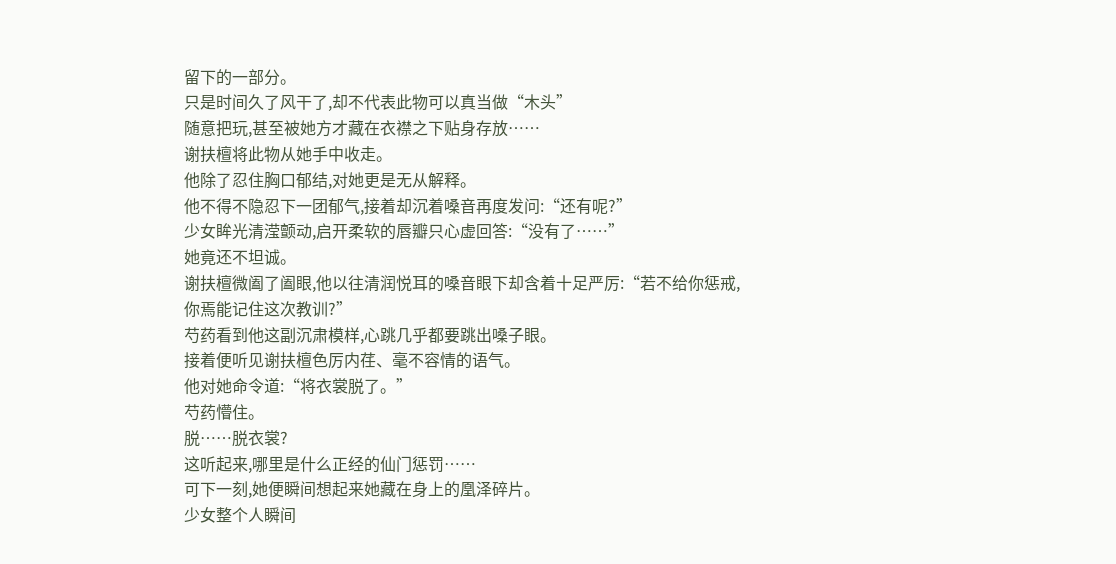留下的一部分。
只是时间久了风干了,却不代表此物可以真当做“木头”
随意把玩,甚至被她方才藏在衣襟之下贴身存放……
谢扶檀将此物从她手中收走。
他除了忍住胸口郁结,对她更是无从解释。
他不得不隐忍下一团郁气,接着却沉着嗓音再度发问:“还有呢?”
少女眸光清滢颤动,启开柔软的唇瓣只心虚回答:“没有了……”
她竟还不坦诚。
谢扶檀微阖了阖眼,他以往清润悦耳的嗓音眼下却含着十足严厉:“若不给你惩戒,你焉能记住这次教训?”
芍药看到他这副沉肃模样,心跳几乎都要跳出嗓子眼。
接着便听见谢扶檀色厉内荏、毫不容情的语气。
他对她命令道:“将衣裳脱了。”
芍药懵住。
脱……脱衣裳?
这听起来,哪里是什么正经的仙门惩罚……
可下一刻,她便瞬间想起来她藏在身上的凰泽碎片。
少女整个人瞬间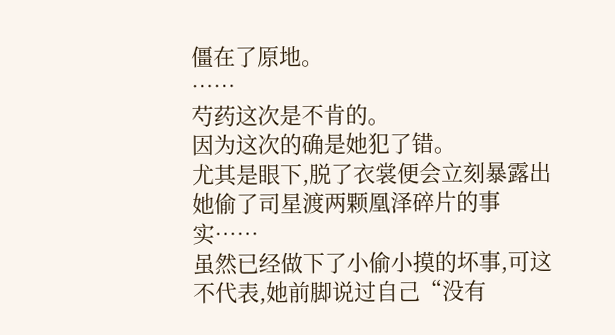僵在了原地。
……
芍药这次是不肯的。
因为这次的确是她犯了错。
尤其是眼下,脱了衣裳便会立刻暴露出她偷了司星渡两颗凰泽碎片的事实……
虽然已经做下了小偷小摸的坏事,可这不代表,她前脚说过自己“没有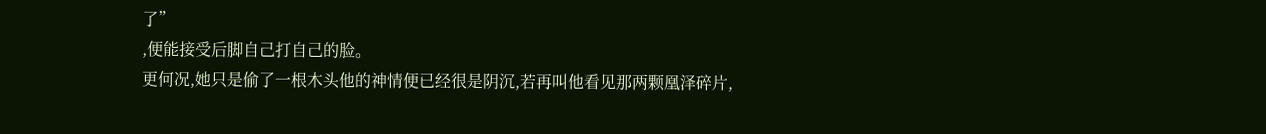了”
,便能接受后脚自己打自己的脸。
更何况,她只是偷了一根木头他的神情便已经很是阴沉,若再叫他看见那两颗凰泽碎片,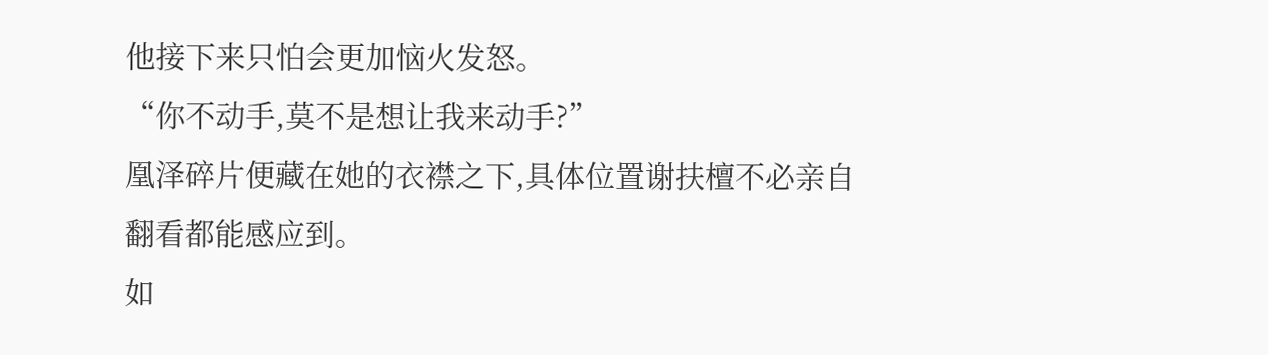他接下来只怕会更加恼火发怒。
“你不动手,莫不是想让我来动手?”
凰泽碎片便藏在她的衣襟之下,具体位置谢扶檀不必亲自翻看都能感应到。
如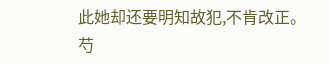此她却还要明知故犯,不肯改正。
芍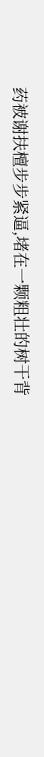药被谢扶檀步步紧逼,堵在一颗粗壮的树干背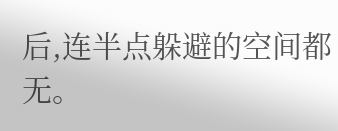后,连半点躲避的空间都无。